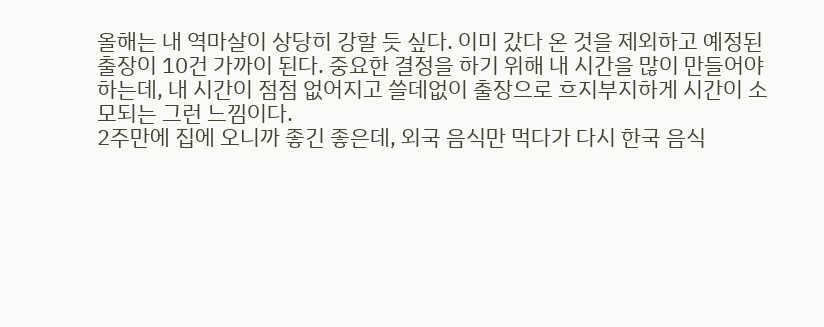올해는 내 역마살이 상당히 강할 듯 싶다. 이미 갔다 온 것을 제외하고 예정된 출장이 10건 가까이 된다. 중요한 결정을 하기 위해 내 시간을 많이 만들어야 하는데, 내 시간이 점점 없어지고 쓸데없이 출장으로 흐지부지하게 시간이 소모되는 그런 느낌이다.
2주만에 집에 오니까 좋긴 좋은데, 외국 음식만 먹다가 다시 한국 음식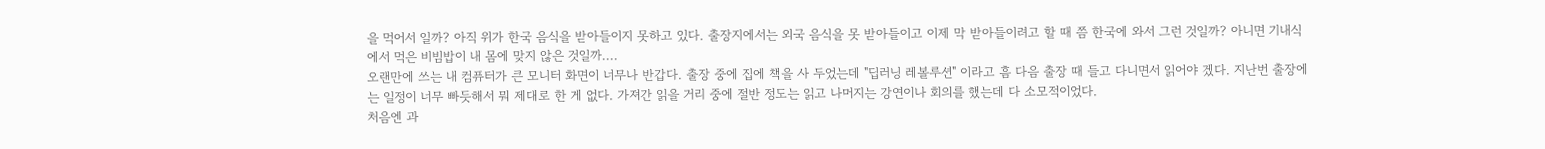을 먹어서 일까? 아직 위가 한국 음식을 받아들이지 못하고 있다. 출장지에서는 외국 음식을 못 받아들이고 이제 막 받아들이려고 할 때 쯤 한국에 와서 그런 것일까? 아니면 기내식에서 먹은 비빔밥이 내 몸에 맞지 않은 것일까....
오랜만에 쓰는 내 컴퓨터가 큰 모니터 화면이 너무나 반갑다. 출장 중에 집에 책을 사 두었는데 "딥러닝 레볼루션" 이라고 흠 다음 출장 때 들고 다니면서 읽어야 겠다. 지난번 출장에는 일정이 너무 빠듯해서 뭐 제대로 한 게 없다. 가져간 읽을 거리 중에 절반 정도는 읽고 나머지는 강연이나 회의를 했는데 다 소모적이었다.
처음엔 과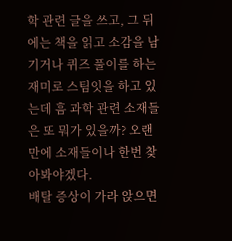학 관련 글을 쓰고, 그 뒤에는 책을 읽고 소감을 남기거나 퀴즈 풀이를 하는 재미로 스팀잇을 하고 있는데 흠 과학 관련 소재들은 또 뭐가 있을까? 오랜만에 소재들이나 한번 찾아봐야겠다.
배탈 증상이 가라 앉으면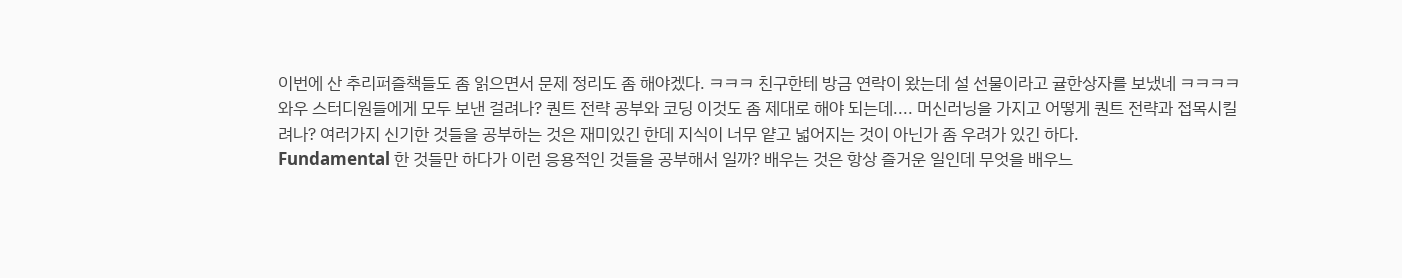이번에 산 추리퍼즐책들도 좀 읽으면서 문제 정리도 좀 해야겠다. ㅋㅋㅋ 친구한테 방금 연락이 왔는데 설 선물이라고 귤한상자를 보냈네 ㅋㅋㅋㅋ 와우 스터디원들에게 모두 보낸 걸려나? 퀀트 전략 공부와 코딩 이것도 좀 제대로 해야 되는데.... 머신러닝을 가지고 어떻게 퀀트 전략과 접목시킬려나? 여러가지 신기한 것들을 공부하는 것은 재미있긴 한데 지식이 너무 얕고 넓어지는 것이 아닌가 좀 우려가 있긴 하다.
Fundamental 한 것들만 하다가 이런 응용적인 것들을 공부해서 일까? 배우는 것은 항상 즐거운 일인데 무엇을 배우느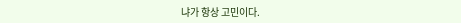냐가 항상 고민이다.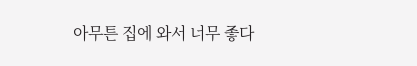아무튼 집에 와서 너무 좋다